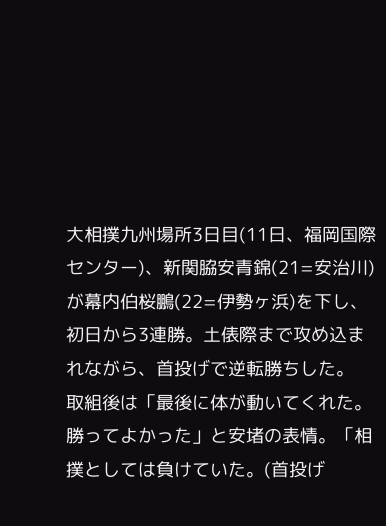大相撲九州場所3日目(11日、福岡国際センター)、新関脇安青錦(21=安治川)が幕内伯桜鵬(22=伊勢ヶ浜)を下し、初日から3連勝。土俵際まで攻め込まれながら、首投げで逆転勝ちした。
取組後は「最後に体が動いてくれた。勝ってよかった」と安堵の表情。「相撲としては負けていた。(首投げ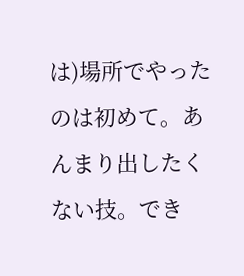は)場所でやったのは初めて。あんまり出したくない技。でき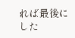れば最後にした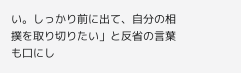い。しっかり前に出て、自分の相撲を取り切りたい」と反省の言葉も口にし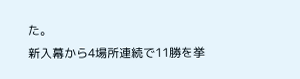た。
新入幕から4場所連続で11勝を挙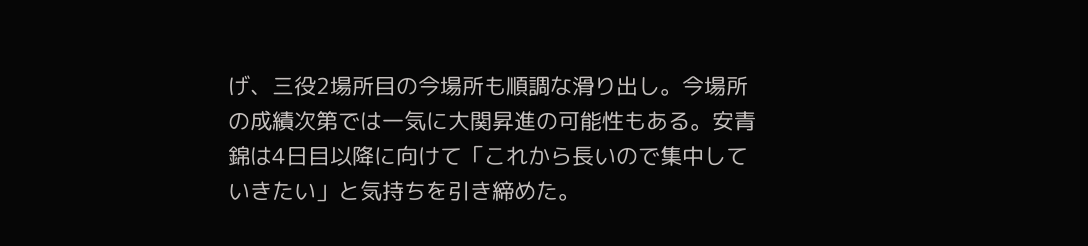げ、三役2場所目の今場所も順調な滑り出し。今場所の成績次第では一気に大関昇進の可能性もある。安青錦は4日目以降に向けて「これから長いので集中していきたい」と気持ちを引き締めた。